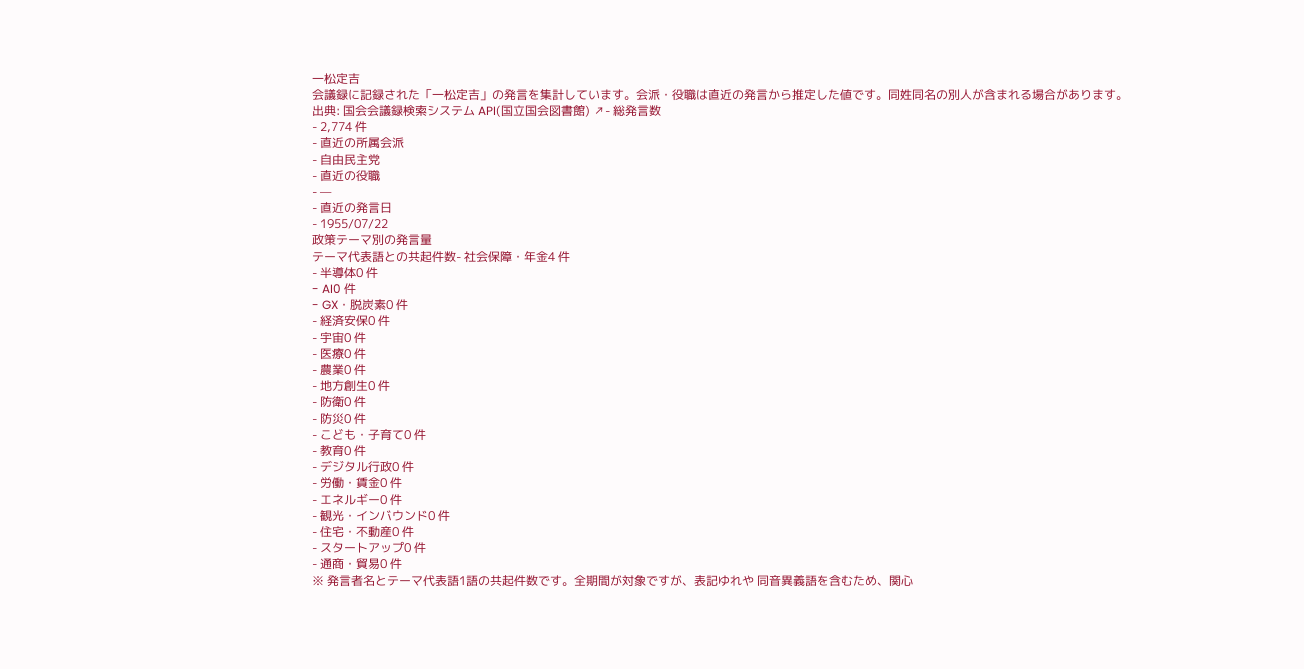一松定吉
会議録に記録された「一松定吉」の発言を集計しています。会派・役職は直近の発言から推定した値です。同姓同名の別人が含まれる場合があります。
出典: 国会会議録検索システム API(国立国会図書館) ↗- 総発言数
- 2,774 件
- 直近の所属会派
- 自由民主党
- 直近の役職
- —
- 直近の発言日
- 1955/07/22
政策テーマ別の発言量
テーマ代表語との共起件数- 社会保障・年金4 件
- 半導体0 件
- AI0 件
- GX・脱炭素0 件
- 経済安保0 件
- 宇宙0 件
- 医療0 件
- 農業0 件
- 地方創生0 件
- 防衛0 件
- 防災0 件
- こども・子育て0 件
- 教育0 件
- デジタル行政0 件
- 労働・賃金0 件
- エネルギー0 件
- 観光・インバウンド0 件
- 住宅・不動産0 件
- スタートアップ0 件
- 通商・貿易0 件
※ 発言者名とテーマ代表語1語の共起件数です。全期間が対象ですが、表記ゆれや 同音異義語を含むため、関心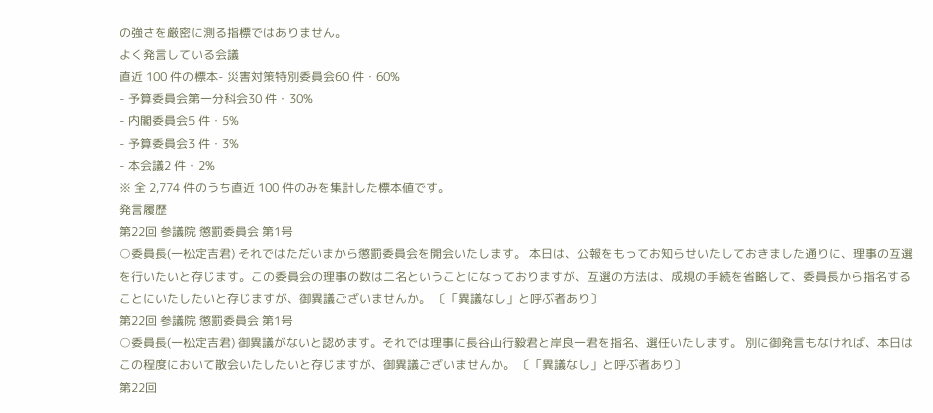の強さを厳密に測る指標ではありません。
よく発言している会議
直近 100 件の標本- 災害対策特別委員会60 件・60%
- 予算委員会第一分科会30 件・30%
- 内閣委員会5 件・5%
- 予算委員会3 件・3%
- 本会議2 件・2%
※ 全 2,774 件のうち直近 100 件のみを集計した標本値です。
発言履歴
第22回 参議院 懲罰委員会 第1号
○委員長(一松定吉君) それではただいまから懲罰委員会を開会いたします。 本日は、公報をもってお知らせいたしておきました通りに、理事の互選を行いたいと存じます。この委員会の理事の数は二名ということになっておりますが、互選の方法は、成規の手続を省略して、委員長から指名することにいたしたいと存じますが、御異議ございませんか。 〔「異議なし」と呼ぶ者あり〕
第22回 参議院 懲罰委員会 第1号
○委員長(一松定吉君) 御異議がないと認めます。それでは理事に長谷山行毅君と岸良一君を指名、選任いたします。 別に御発言もなければ、本日はこの程度において散会いたしたいと存じますが、御異議ございませんか。 〔「異議なし」と呼ぶ者あり〕
第22回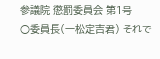参議院 懲罰委員会 第1号
○委員長(一松定吉君) それで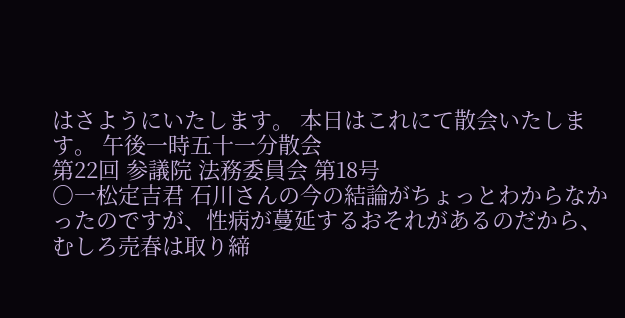はさようにいたします。 本日はこれにて散会いたします。 午後一時五十一分散会
第22回 参議院 法務委員会 第18号
○一松定吉君 石川さんの今の結論がちょっとわからなかったのですが、性病が蔓延するおそれがあるのだから、むしろ売春は取り締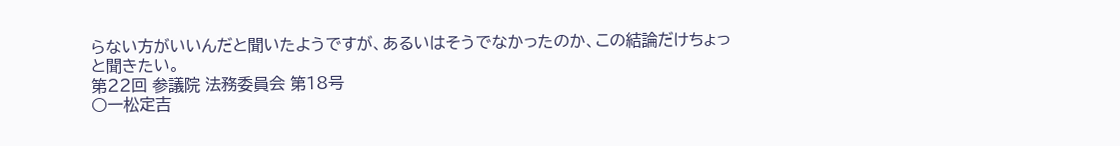らない方がいいんだと聞いたようですが、あるいはそうでなかったのか、この結論だけちょっと聞きたい。
第22回 参議院 法務委員会 第18号
○一松定吉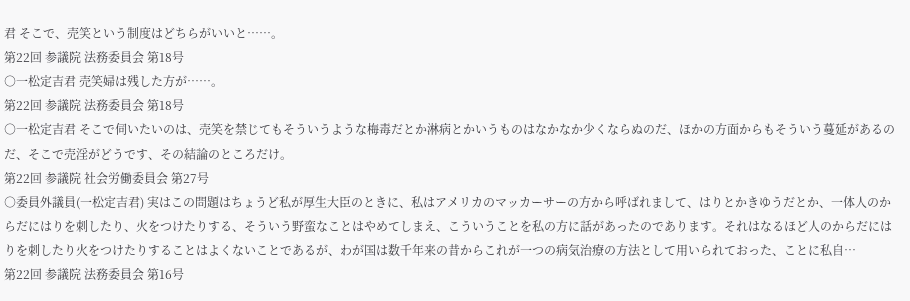君 そこで、売笑という制度はどちらがいいと……。
第22回 参議院 法務委員会 第18号
○一松定吉君 売笑婦は残した方が……。
第22回 参議院 法務委員会 第18号
○一松定吉君 そこで伺いたいのは、売笑を禁じてもそういうような梅毒だとか淋病とかいうものはなかなか少くならぬのだ、ほかの方面からもそういう蔓延があるのだ、そこで売淫がどうです、その結論のところだけ。
第22回 参議院 社会労働委員会 第27号
○委員外議員(一松定吉君) 実はこの問題はちょうど私が厚生大臣のときに、私はアメリカのマッカーサーの方から呼ばれまして、はりとかきゆうだとか、一体人のからだにはりを刺したり、火をつけたりする、そういう野蛮なことはやめてしまえ、こういうことを私の方に話があったのであります。それはなるほど人のからだにはりを刺したり火をつけたりすることはよくないことであるが、わが国は数千年来の昔からこれが一つの病気治療の方法として用いられておった、ことに私自…
第22回 参議院 法務委員会 第16号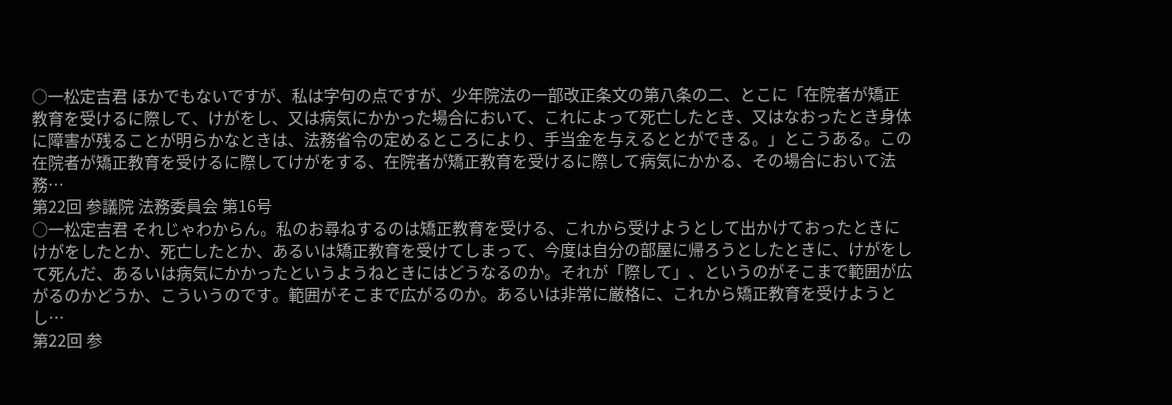○一松定吉君 ほかでもないですが、私は字句の点ですが、少年院法の一部改正条文の第八条の二、とこに「在院者が矯正教育を受けるに際して、けがをし、又は病気にかかった場合において、これによって死亡したとき、又はなおったとき身体に障害が残ることが明らかなときは、法務省令の定めるところにより、手当金を与えるととができる。」とこうある。この在院者が矯正教育を受けるに際してけがをする、在院者が矯正教育を受けるに際して病気にかかる、その場合において法務…
第22回 参議院 法務委員会 第16号
○一松定吉君 それじゃわからん。私のお尋ねするのは矯正教育を受ける、これから受けようとして出かけておったときにけがをしたとか、死亡したとか、あるいは矯正教育を受けてしまって、今度は自分の部屋に帰ろうとしたときに、けがをして死んだ、あるいは病気にかかったというようねときにはどうなるのか。それが「際して」、というのがそこまで範囲が広がるのかどうか、こういうのです。範囲がそこまで広がるのか。あるいは非常に厳格に、これから矯正教育を受けようとし…
第22回 参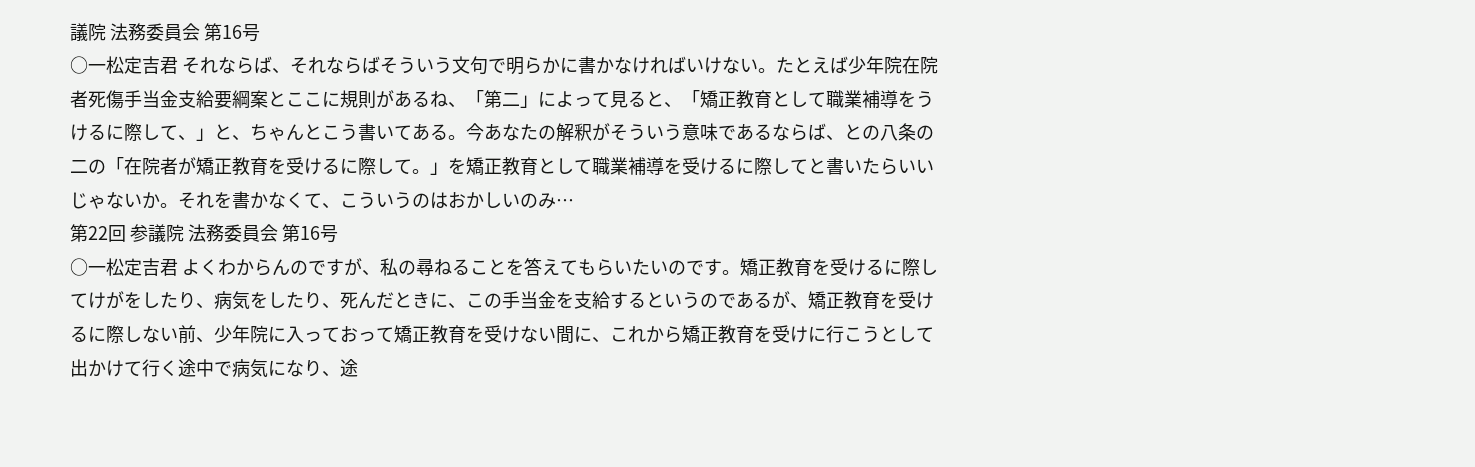議院 法務委員会 第16号
○一松定吉君 それならば、それならばそういう文句で明らかに書かなければいけない。たとえば少年院在院者死傷手当金支給要綱案とここに規則があるね、「第二」によって見ると、「矯正教育として職業補導をうけるに際して、」と、ちゃんとこう書いてある。今あなたの解釈がそういう意味であるならば、との八条の二の「在院者が矯正教育を受けるに際して。」を矯正教育として職業補導を受けるに際してと書いたらいいじゃないか。それを書かなくて、こういうのはおかしいのみ…
第22回 参議院 法務委員会 第16号
○一松定吉君 よくわからんのですが、私の尋ねることを答えてもらいたいのです。矯正教育を受けるに際してけがをしたり、病気をしたり、死んだときに、この手当金を支給するというのであるが、矯正教育を受けるに際しない前、少年院に入っておって矯正教育を受けない間に、これから矯正教育を受けに行こうとして出かけて行く途中で病気になり、途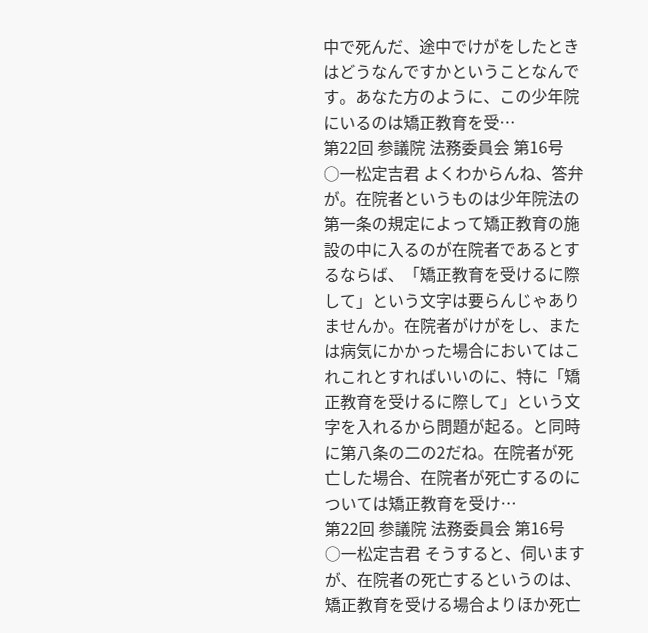中で死んだ、途中でけがをしたときはどうなんですかということなんです。あなた方のように、この少年院にいるのは矯正教育を受…
第22回 参議院 法務委員会 第16号
○一松定吉君 よくわからんね、答弁が。在院者というものは少年院法の第一条の規定によって矯正教育の施設の中に入るのが在院者であるとするならば、「矯正教育を受けるに際して」という文字は要らんじゃありませんか。在院者がけがをし、または病気にかかった場合においてはこれこれとすればいいのに、特に「矯正教育を受けるに際して」という文字を入れるから問題が起る。と同時に第八条の二の2だね。在院者が死亡した場合、在院者が死亡するのについては矯正教育を受け…
第22回 参議院 法務委員会 第16号
○一松定吉君 そうすると、伺いますが、在院者の死亡するというのは、矯正教育を受ける場合よりほか死亡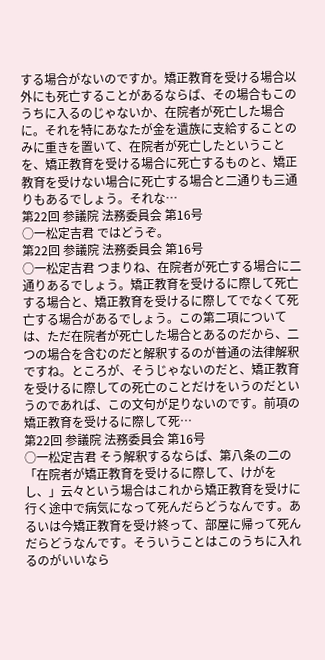する場合がないのですか。矯正教育を受ける場合以外にも死亡することがあるならば、その場合もこのうちに入るのじゃないか、在院者が死亡した場合に。それを特にあなたが金を遺族に支給することのみに重きを置いて、在院者が死亡したということを、矯正教育を受ける場合に死亡するものと、矯正教育を受けない場合に死亡する場合と二通りも三通りもあるでしょう。それな…
第22回 参議院 法務委員会 第16号
○一松定吉君 ではどうぞ。
第22回 参議院 法務委員会 第16号
○一松定吉君 つまりね、在院者が死亡する場合に二通りあるでしょう。矯正教育を受けるに際して死亡する場合と、矯正教育を受けるに際してでなくて死亡する場合があるでしょう。この第二項については、ただ在院者が死亡した場合とあるのだから、二つの場合を含むのだと解釈するのが普通の法律解釈ですね。ところが、そうじゃないのだと、矯正教育を受けるに際しての死亡のことだけをいうのだというのであれば、この文句が足りないのです。前項の矯正教育を受けるに際して死…
第22回 参議院 法務委員会 第16号
○一松定吉君 そう解釈するならば、第八条の二の「在院者が矯正教育を受けるに際して、けがをし、」云々という場合はこれから矯正教育を受けに行く途中で病気になって死んだらどうなんです。あるいは今矯正教育を受け終って、部屋に帰って死んだらどうなんです。そういうことはこのうちに入れるのがいいなら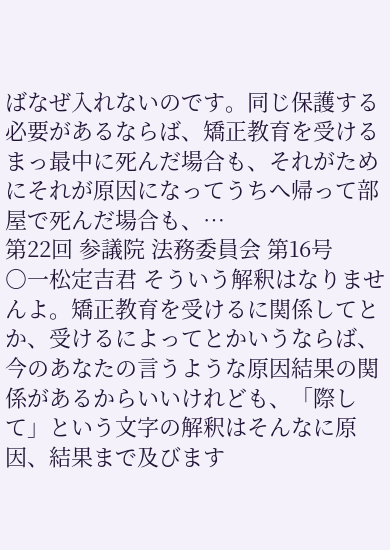ばなぜ入れないのです。同じ保護する必要があるならば、矯正教育を受けるまっ最中に死んだ場合も、それがためにそれが原因になってうちへ帰って部屋で死んだ場合も、…
第22回 参議院 法務委員会 第16号
○一松定吉君 そういう解釈はなりませんよ。矯正教育を受けるに関係してとか、受けるによってとかいうならば、今のあなたの言うような原因結果の関係があるからいいけれども、「際して」という文字の解釈はそんなに原因、結果まで及びます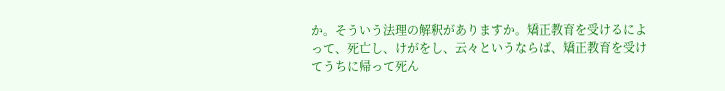か。そういう法理の解釈がありますか。矯正教育を受けるによって、死亡し、けがをし、云々というならば、矯正教育を受けてうちに帰って死ん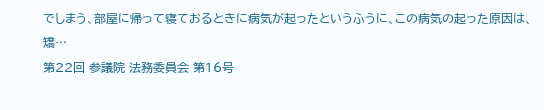でしまう、部屋に帰って寝ておるときに病気が起ったというふうに、この病気の起った原因は、矯…
第22回 参議院 法務委員会 第16号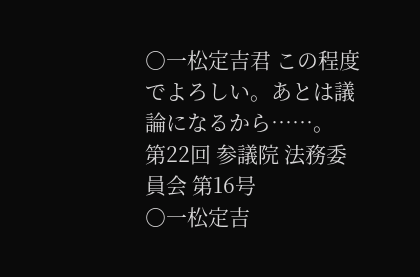○一松定吉君 この程度でよろしい。あとは議論になるから……。
第22回 参議院 法務委員会 第16号
○一松定吉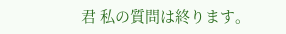君 私の質問は終ります。